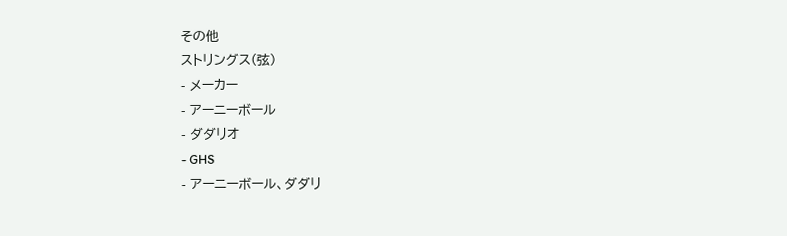その他
ストリングス(弦)
- メーカー
- アーニーボール
- ダダリオ
- GHS
- アーニーボール、ダダリ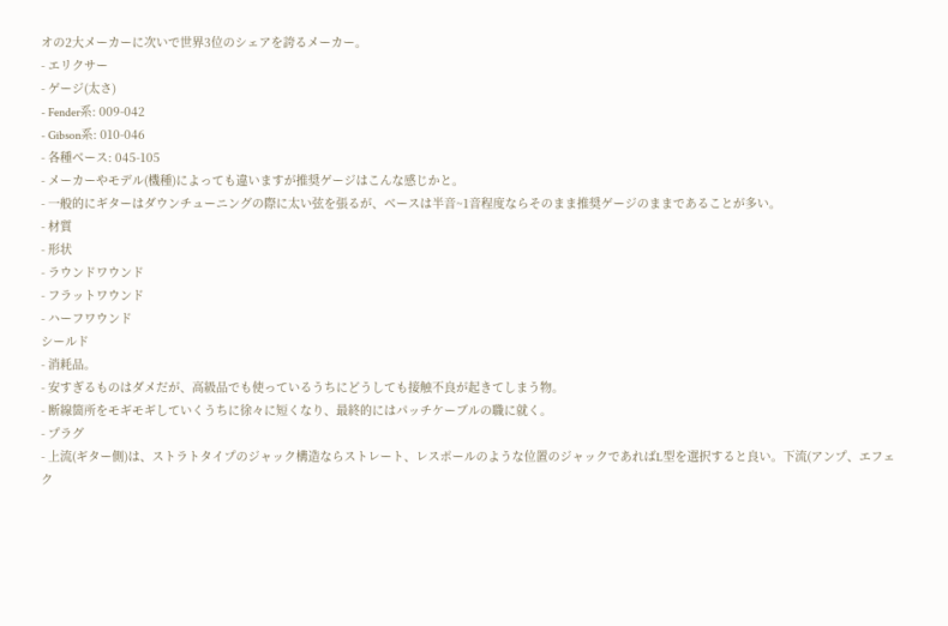オの2大メーカーに次いで世界3位のシェアを誇るメーカー。
- エリクサー
- ゲージ(太さ)
- Fender系: 009-042
- Gibson系: 010-046
- 各種ベース: 045-105
- メーカーやモデル(機種)によっても違いますが推奨ゲージはこんな感じかと。
- 一般的にギターはダウンチューニングの際に太い弦を張るが、ベースは半音~1音程度ならそのまま推奨ゲージのままであることが多い。
- 材質
- 形状
- ラウンドワウンド
- フラットワウンド
- ハーフワウンド
シールド
- 消耗品。
- 安すぎるものはダメだが、高級品でも使っているうちにどうしても接触不良が起きてしまう物。
- 断線箇所をモギモギしていくうちに徐々に短くなり、最終的にはパッチケーブルの職に就く。
- プラグ
- 上流(ギター側)は、ストラトタイプのジャック構造ならストレート、レスポールのような位置のジャックであればL型を選択すると良い。下流(アンプ、エフェク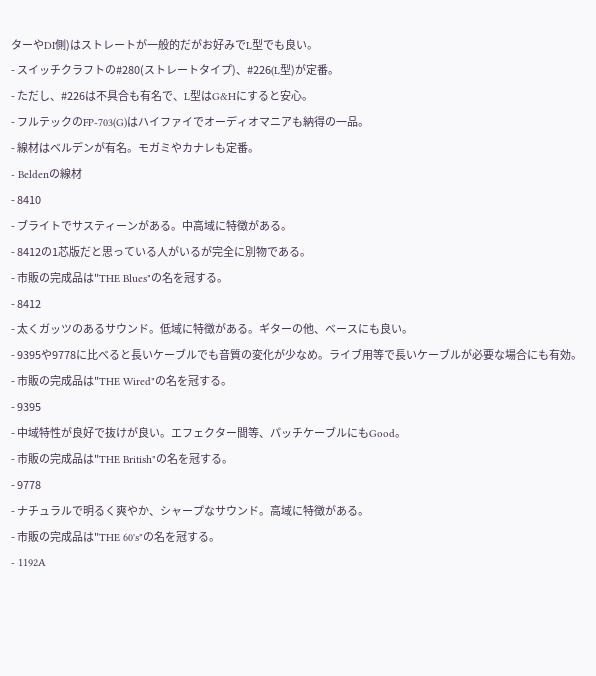ターやDI側)はストレートが一般的だがお好みでL型でも良い。
- スイッチクラフトの#280(ストレートタイプ)、#226(L型)が定番。
- ただし、#226は不具合も有名で、L型はG&Hにすると安心。
- フルテックのFP-703(G)はハイファイでオーディオマニアも納得の一品。
- 線材はベルデンが有名。モガミやカナレも定番。
- Beldenの線材
- 8410
- ブライトでサスティーンがある。中高域に特徴がある。
- 8412の1芯版だと思っている人がいるが完全に別物である。
- 市販の完成品は"THE Blues"の名を冠する。
- 8412
- 太くガッツのあるサウンド。低域に特徴がある。ギターの他、ベースにも良い。
- 9395や9778に比べると長いケーブルでも音質の変化が少なめ。ライブ用等で長いケーブルが必要な場合にも有効。
- 市販の完成品は"THE Wired"の名を冠する。
- 9395
- 中域特性が良好で抜けが良い。エフェクター間等、パッチケーブルにもGood。
- 市販の完成品は"THE British"の名を冠する。
- 9778
- ナチュラルで明るく爽やか、シャープなサウンド。高域に特徴がある。
- 市販の完成品は"THE 60's"の名を冠する。
- 1192A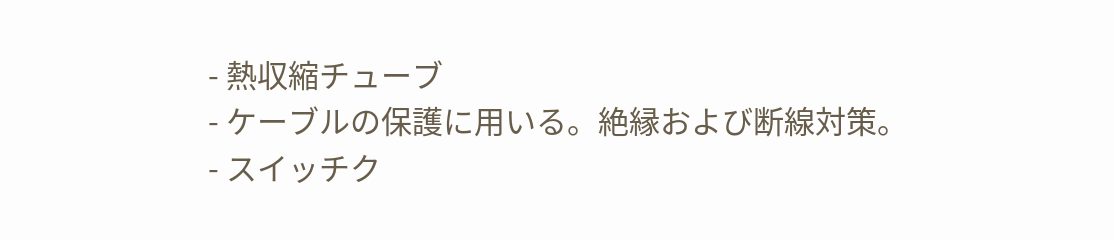- 熱収縮チューブ
- ケーブルの保護に用いる。絶縁および断線対策。
- スイッチク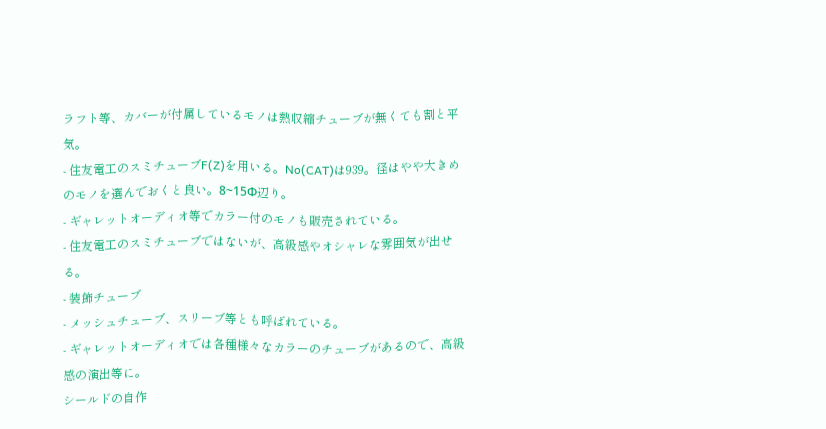ラフト等、カバーが付属しているモノは熱収縮チューブが無くても割と平気。
- 住友電工のスミチューブF(Z)を用いる。No(CAT)は939。径はやや大きめのモノを選んでおくと良い。8~15Φ辺り。
- ギャレットオーディオ等でカラー付のモノも販売されている。
- 住友電工のスミチューブではないが、高級感やオシャレな雰囲気が出せる。
- 装飾チューブ
- メッシュチューブ、スリーブ等とも呼ばれている。
- ギャレットオーディオでは各種様々なカラーのチューブがあるので、高級感の演出等に。
シールドの自作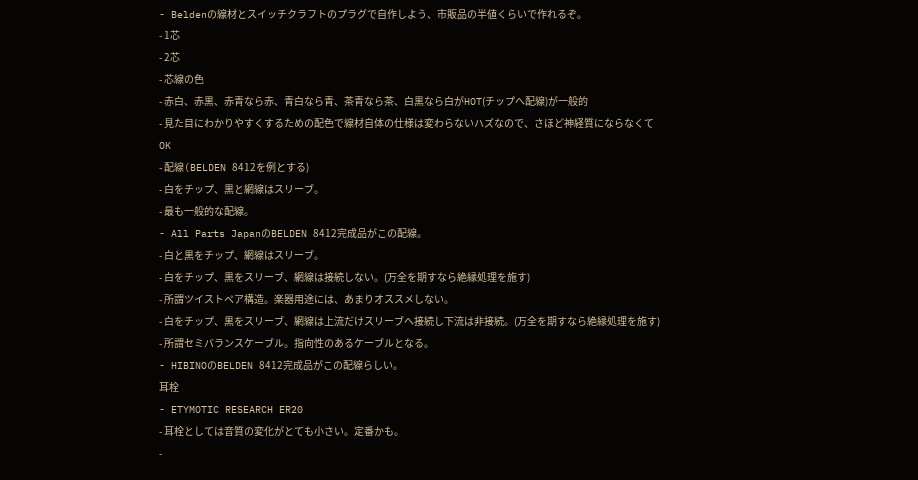- Beldenの線材とスイッチクラフトのプラグで自作しよう、市販品の半値くらいで作れるぞ。
- 1芯
- 2芯
- 芯線の色
- 赤白、赤黒、赤青なら赤、青白なら青、茶青なら茶、白黒なら白がHOT(チップへ配線)が一般的
- 見た目にわかりやすくするための配色で線材自体の仕様は変わらないハズなので、さほど神経質にならなくてOK
- 配線(BELDEN 8412を例とする)
- 白をチップ、黒と網線はスリーブ。
- 最も一般的な配線。
- All Parts JapanのBELDEN 8412完成品がこの配線。
- 白と黒をチップ、網線はスリーブ。
- 白をチップ、黒をスリーブ、網線は接続しない。(万全を期すなら絶縁処理を施す)
- 所謂ツイストペア構造。楽器用途には、あまりオススメしない。
- 白をチップ、黒をスリーブ、網線は上流だけスリーブへ接続し下流は非接続。(万全を期すなら絶縁処理を施す)
- 所謂セミバランスケーブル。指向性のあるケーブルとなる。
- HIBINOのBELDEN 8412完成品がこの配線らしい。
耳栓
- ETYMOTIC RESEARCH ER20
- 耳栓としては音質の変化がとても小さい。定番かも。
-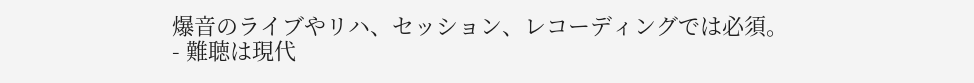爆音のライブやリハ、セッション、レコーディングでは必須。
- 難聴は現代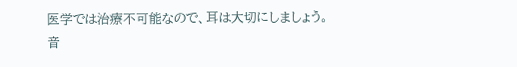医学では治療不可能なので、耳は大切にしましょう。
音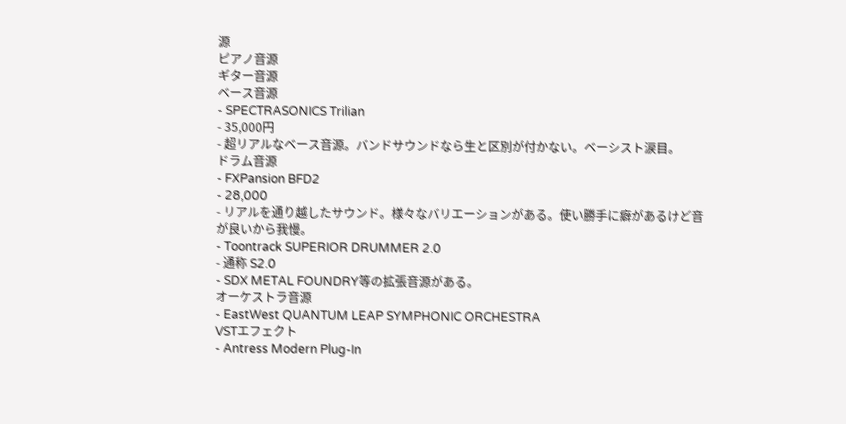源
ピアノ音源
ギター音源
ベース音源
- SPECTRASONICS Trilian
- 35,000円
- 超リアルなベース音源。バンドサウンドなら生と区別が付かない。ベーシスト涙目。
ドラム音源
- FXPansion BFD2
- 28,000
- リアルを通り越したサウンド。様々なバリエーションがある。使い勝手に癖があるけど音が良いから我慢。
- Toontrack SUPERIOR DRUMMER 2.0
- 通称 S2.0
- SDX METAL FOUNDRY等の拡張音源がある。
オーケストラ音源
- EastWest QUANTUM LEAP SYMPHONIC ORCHESTRA
VSTエフェクト
- Antress Modern Plug-In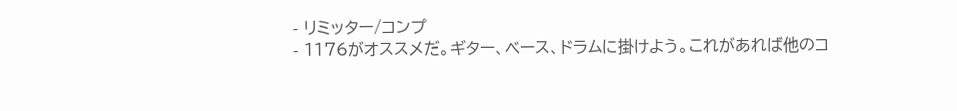- リミッター/コンプ
- 1176がオススメだ。ギター、ベース、ドラムに掛けよう。これがあれば他のコ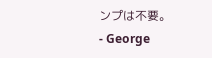ンプは不要。
- George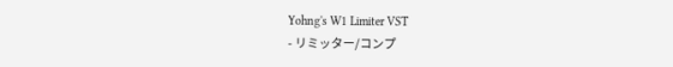Yohng's W1 Limiter VST
- リミッター/コンプ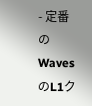- 定番のWavesのL1ク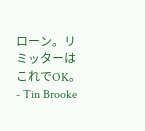ローン。リミッターはこれでOK。
- Tin Brooke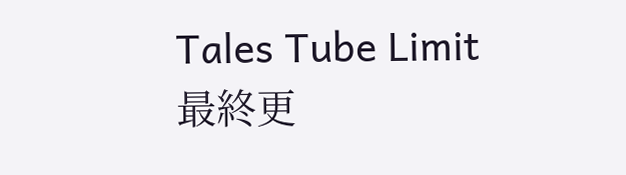Tales Tube Limit
最終更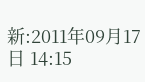新:2011年09月17日 14:15